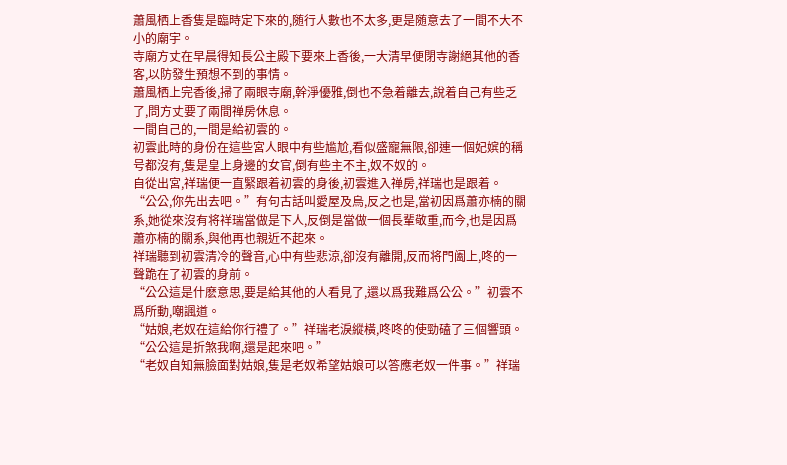蕭風栖上香隻是臨時定下來的,随行人數也不太多,更是随意去了一間不大不小的廟宇。
寺廟方丈在早晨得知長公主殿下要來上香後,一大清早便閉寺謝絕其他的香客,以防發生預想不到的事情。
蕭風栖上完香後,掃了兩眼寺廟,幹淨優雅,倒也不急着離去,說着自己有些乏了,問方丈要了兩間禅房休息。
一間自己的,一間是給初雲的。
初雲此時的身份在這些宮人眼中有些尴尬,看似盛寵無限,卻連一個妃嫔的稱号都沒有,隻是皇上身邊的女官,倒有些主不主,奴不奴的。
自從出宮,祥瑞便一直緊跟着初雲的身後,初雲進入禅房,祥瑞也是跟着。
“公公,你先出去吧。”有句古話叫愛屋及烏,反之也是,當初因爲蕭亦楠的關系,她從來沒有将祥瑞當做是下人,反倒是當做一個長輩敬重,而今,也是因爲蕭亦楠的關系,與他再也親近不起來。
祥瑞聽到初雲清冷的聲音,心中有些悲涼,卻沒有離開,反而将門阖上,咚的一聲跪在了初雲的身前。
“公公這是什麽意思,要是給其他的人看見了,還以爲我難爲公公。”初雲不爲所動,嘲諷道。
“姑娘,老奴在這給你行禮了。”祥瑞老淚縱橫,咚咚的使勁磕了三個響頭。
“公公這是折煞我啊,還是起來吧。”
“老奴自知無臉面對姑娘,隻是老奴希望姑娘可以答應老奴一件事。”祥瑞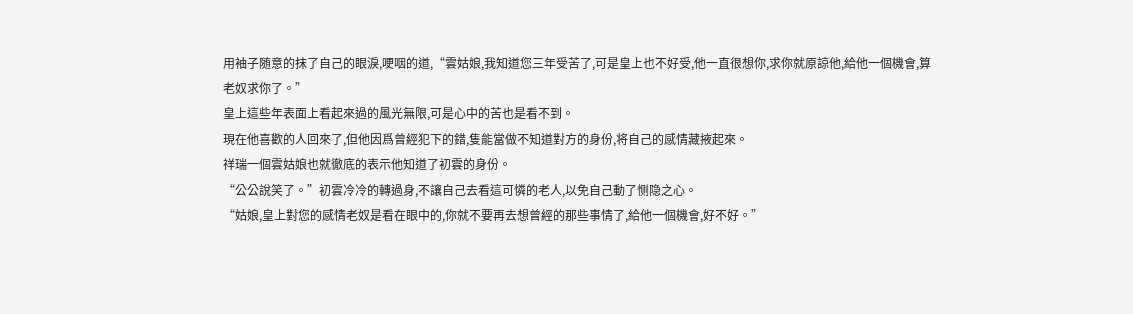用袖子随意的抹了自己的眼淚,哽咽的道,“雲姑娘,我知道您三年受苦了,可是皇上也不好受,他一直很想你,求你就原諒他,給他一個機會,算老奴求你了。”
皇上這些年表面上看起來過的風光無限,可是心中的苦也是看不到。
現在他喜歡的人回來了,但他因爲曾經犯下的錯,隻能當做不知道對方的身份,将自己的感情藏掖起來。
祥瑞一個雲姑娘也就徹底的表示他知道了初雲的身份。
“公公說笑了。”初雲冷冷的轉過身,不讓自己去看這可憐的老人,以免自己動了恻隐之心。
“姑娘,皇上對您的感情老奴是看在眼中的,你就不要再去想曾經的那些事情了,給他一個機會,好不好。”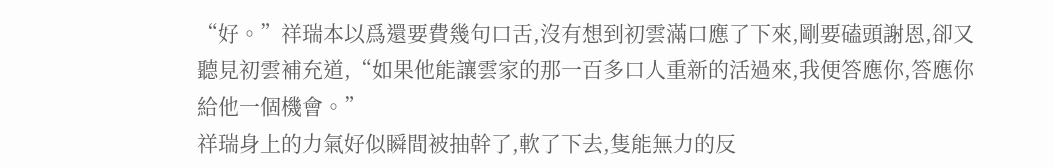“好。”祥瑞本以爲還要費幾句口舌,沒有想到初雲滿口應了下來,剛要磕頭謝恩,卻又聽見初雲補充道,“如果他能讓雲家的那一百多口人重新的活過來,我便答應你,答應你給他一個機會。”
祥瑞身上的力氣好似瞬間被抽幹了,軟了下去,隻能無力的反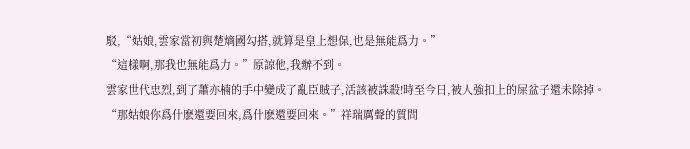駁,“姑娘,雲家當初與楚熵國勾搭,就算是皇上想保,也是無能爲力。”
“這樣啊,那我也無能爲力。”原諒他,我辦不到。
雲家世代忠烈,到了蕭亦楠的手中變成了亂臣賊子,活該被誅殺!時至今日,被人強扣上的屎盆子還未除掉。
“那姑娘你爲什麽還要回來,爲什麽還要回來。”祥瑞厲聲的質問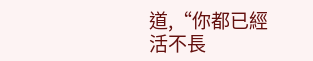道,“你都已經活不長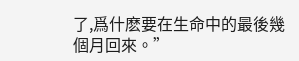了,爲什麽要在生命中的最後幾個月回來。”